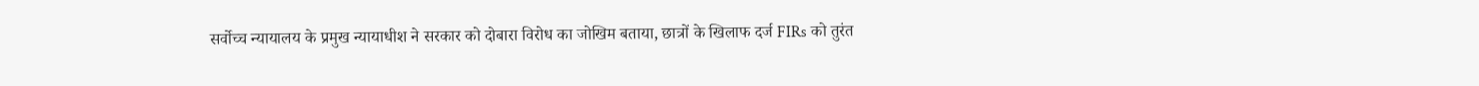सर्वोच्च न्यायालय के प्रमुख न्यायाधीश ने सरकार को दोबारा विरोध का जोखिम बताया, छात्रों के खिलाफ दर्ज FIRs को तुरंत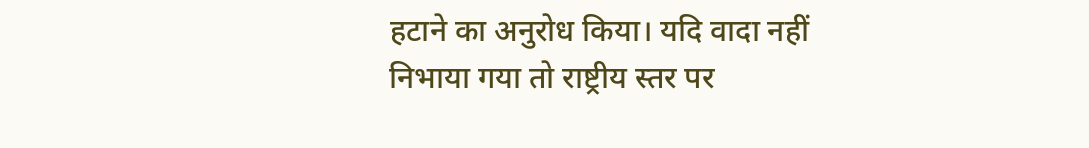हटाने का अनुरोध किया। यदि वादा नहीं निभाया गया तो राष्ट्रीय स्तर पर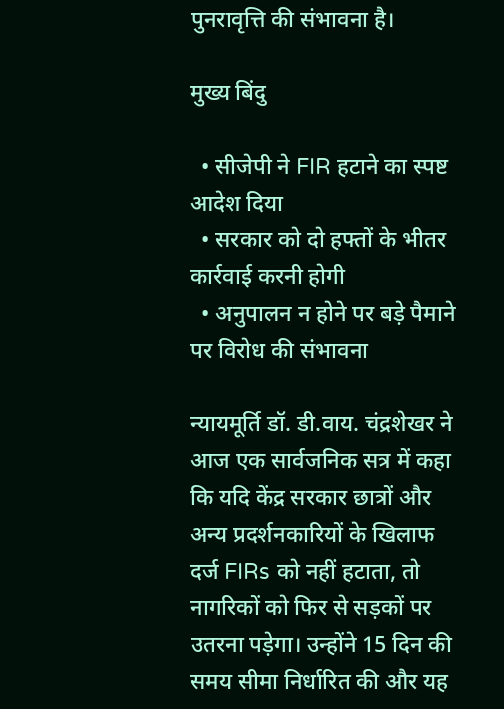पुनरावृत्ति की संभावना है।

मुख्य बिंदु

  • सीजेपी ने FIR हटाने का स्पष्ट आदेश दिया
  • सरकार को दो हफ्तों के भीतर कार्रवाई करनी होगी
  • अनुपालन न होने पर बड़े पैमाने पर विरोध की संभावना

न्यायमूर्ति डॉ. डी.वाय. चंद्रशेखर ने आज एक सार्वजनिक सत्र में कहा कि यदि केंद्र सरकार छात्रों और अन्य प्रदर्शनकारियों के खिलाफ दर्ज FIRs को नहीं हटाता, तो नागरिकों को फिर से सड़कों पर उतरना पड़ेगा। उन्होंने 15 दिन की समय सीमा निर्धारित की और यह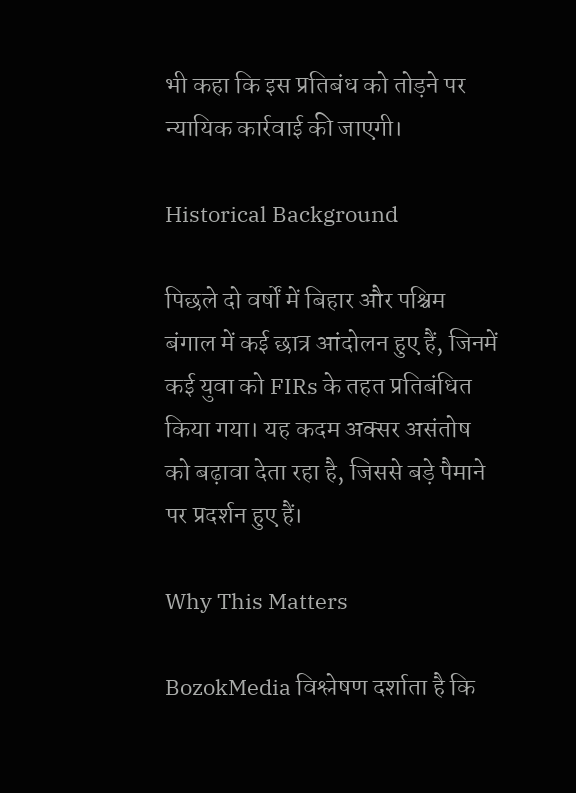भी कहा कि इस प्रतिबंध को तोड़ने पर न्यायिक कार्रवाई की जाएगी।

Historical Background

पिछले दो वर्षों में बिहार और पश्चिम बंगाल में कई छात्र आंदोलन हुए हैं, जिनमें कई युवा को FIRs के तहत प्रतिबंधित किया गया। यह कदम अक्सर असंतोष को बढ़ावा देता रहा है, जिससे बड़े पैमाने पर प्रदर्शन हुए हैं।

Why This Matters

BozokMedia विश्लेषण दर्शाता है कि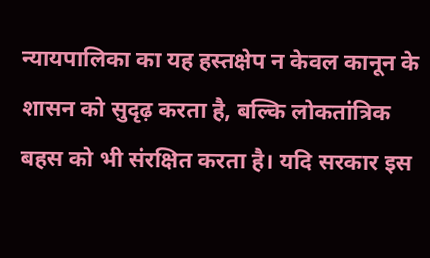न्यायपालिका का यह हस्तक्षेप न केवल कानून के शासन को सुदृढ़ करता है, बल्कि लोकतांत्रिक बहस को भी संरक्षित करता है। यदि सरकार इस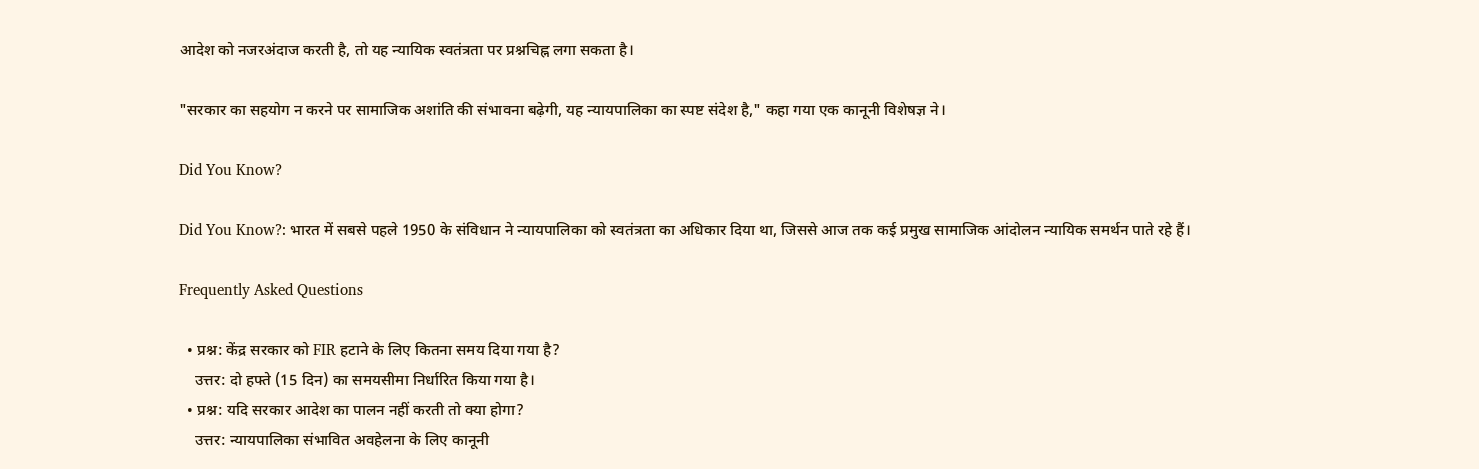आदेश को नजरअंदाज करती है, तो यह न्यायिक स्वतंत्रता पर प्रश्नचिह्न लगा सकता है।

"सरकार का सहयोग न करने पर सामाजिक अशांति की संभावना बढ़ेगी, यह न्यायपालिका का स्पष्ट संदेश है," कहा गया एक कानूनी विशेषज्ञ ने।

Did You Know?

Did You Know?: भारत में सबसे पहले 1950 के संविधान ने न्यायपालिका को स्वतंत्रता का अधिकार दिया था, जिससे आज तक कई प्रमुख सामाजिक आंदोलन न्यायिक समर्थन पाते रहे हैं।

Frequently Asked Questions

  • प्रश्न: केंद्र सरकार को FIR हटाने के लिए कितना समय दिया गया है?
    उत्तर: दो हफ्ते (15 दिन) का समयसीमा निर्धारित किया गया है।
  • प्रश्न: यदि सरकार आदेश का पालन नहीं करती तो क्या होगा?
    उत्तर: न्यायपालिका संभावित अवहेलना के लिए कानूनी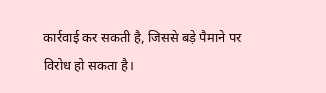कार्रवाई कर सकती है, जिससे बड़े पैमाने पर विरोध हो सकता है।